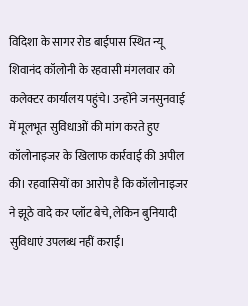विदिशा के सागर रोड बाईपास स्थित न्यू शिवानंद कॉलोनी के रहवासी मंगलवार को कलेक्टर कार्यालय पहुंचे। उन्होंने जनसुनवाई में मूलभूत सुविधाओं की मांग करते हुए कॉलोनाइजर के खिलाफ कार्रवाई की अपील की। रहवासियों का आरोप है कि कॉलोनाइजर ने झूठे वादे कर प्लॉट बेचे, लेकिन बुनियादी सुविधाएं उपलब्ध नहीं कराईं।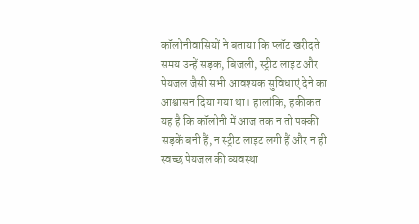कॉलोनीवासियों ने बताया कि प्लॉट खरीदते समय उन्हें सड़क, बिजली, स्ट्रीट लाइट और पेयजल जैसी सभी आवश्यक सुविधाएं देने का आश्वासन दिया गया था। हालांकि, हकीकत यह है कि कॉलोनी में आज तक न तो पक्की सड़कें बनी हैं, न स्ट्रीट लाइट लगी हैं और न ही स्वच्छ पेयजल की व्यवस्था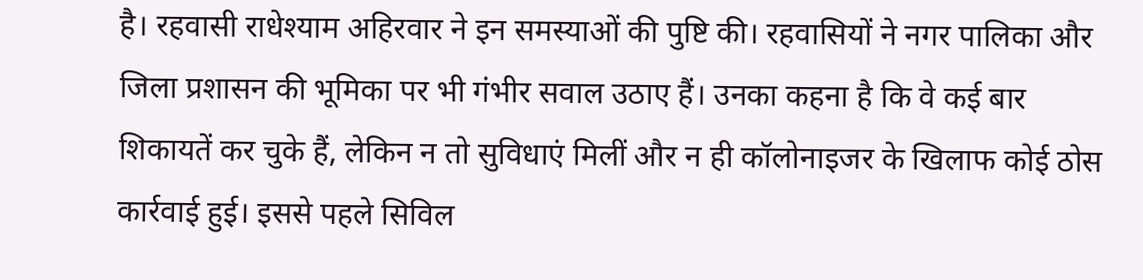है। रहवासी राधेश्याम अहिरवार ने इन समस्याओं की पुष्टि की। रहवासियों ने नगर पालिका और जिला प्रशासन की भूमिका पर भी गंभीर सवाल उठाए हैं। उनका कहना है कि वे कई बार शिकायतें कर चुके हैं, लेकिन न तो सुविधाएं मिलीं और न ही कॉलोनाइजर के खिलाफ कोई ठोस कार्रवाई हुई। इससे पहले सिविल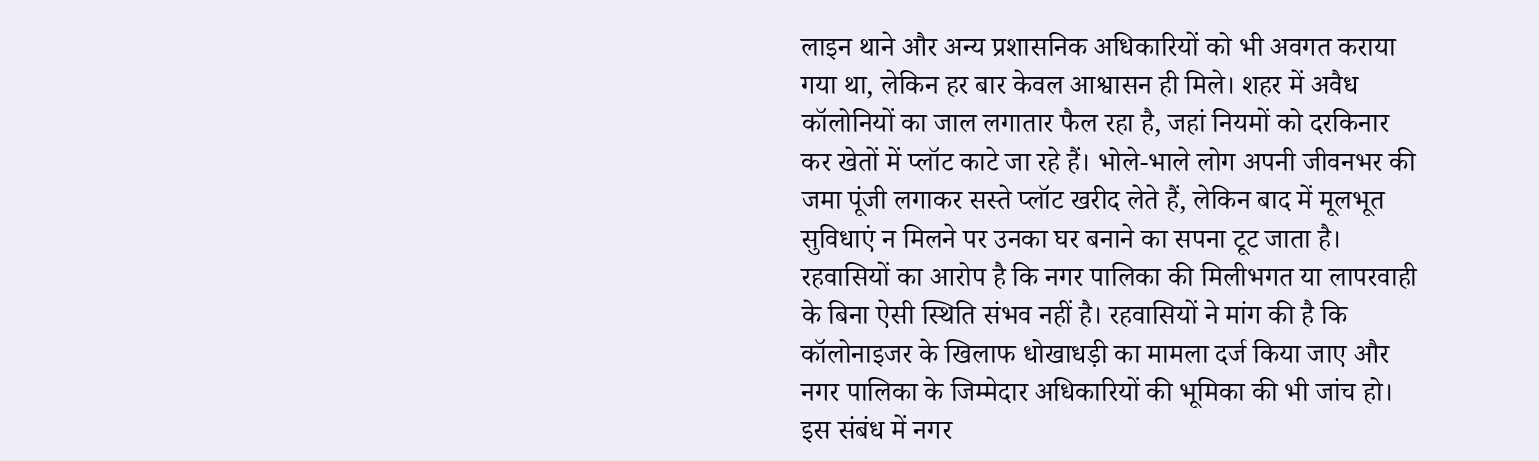लाइन थाने और अन्य प्रशासनिक अधिकारियों को भी अवगत कराया गया था, लेकिन हर बार केवल आश्वासन ही मिले। शहर में अवैध कॉलोनियों का जाल लगातार फैल रहा है, जहां नियमों को दरकिनार कर खेतों में प्लॉट काटे जा रहे हैं। भोले-भाले लोग अपनी जीवनभर की जमा पूंजी लगाकर सस्ते प्लॉट खरीद लेते हैं, लेकिन बाद में मूलभूत सुविधाएं न मिलने पर उनका घर बनाने का सपना टूट जाता है। रहवासियों का आरोप है कि नगर पालिका की मिलीभगत या लापरवाही के बिना ऐसी स्थिति संभव नहीं है। रहवासियों ने मांग की है कि कॉलोनाइजर के खिलाफ धोखाधड़ी का मामला दर्ज किया जाए और नगर पालिका के जिम्मेदार अधिकारियों की भूमिका की भी जांच हो। इस संबंध में नगर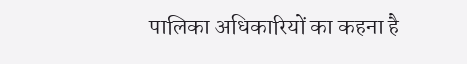पालिका अधिकारियों का कहना है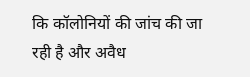कि कॉलोनियों की जांच की जा रही है और अवैध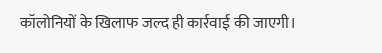कॉलोनियों के खिलाफ जल्द ही कार्रवाई की जाएगी।